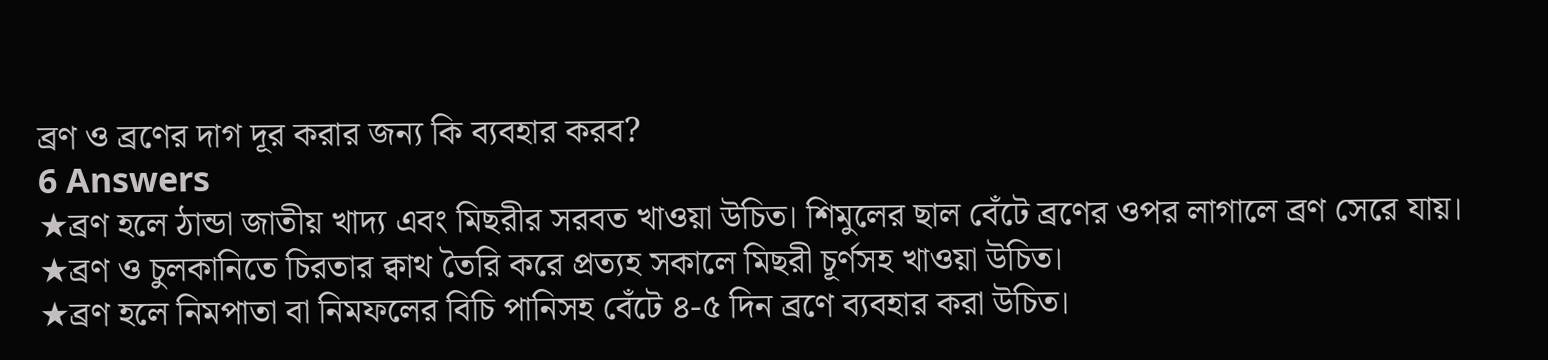ব্রণ ও ব্রণের দাগ দূর করার জন্য কি ব্যবহার করব?
6 Answers
★ব্রণ হলে ঠান্ডা জাতীয় খাদ্য এবং মিছরীর সরবত খাওয়া উচিত। শিমুলের ছাল বেঁটে ব্রণের ওপর লাগালে ব্রণ সেরে যায়।
★ব্রণ ও চুলকানিতে চিরতার ক্বাথ তৈরি করে প্রত্যহ সকালে মিছরী চূর্ণসহ খাওয়া উচিত।
★ব্রণ হলে নিমপাতা বা নিমফলের বিচি পানিসহ বেঁটে ৪-৫ দিন ব্রণে ব্যবহার করা উচিত।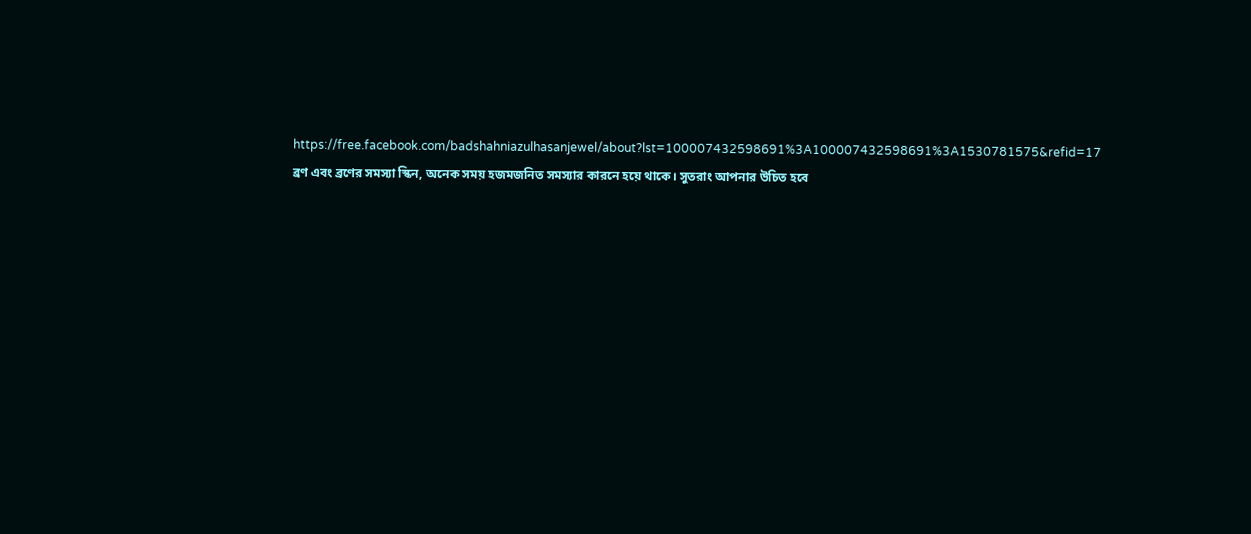https://free.facebook.com/badshahniazulhasanjewel/about?lst=100007432598691%3A100007432598691%3A1530781575&refid=17
ব্রণ এবং ব্রণের সমস্যা স্কিন, অনেক সময় হজমজনিত সমস্যার কারনে হয়ে থাকে। সুতরাং আপনার উচিত হবে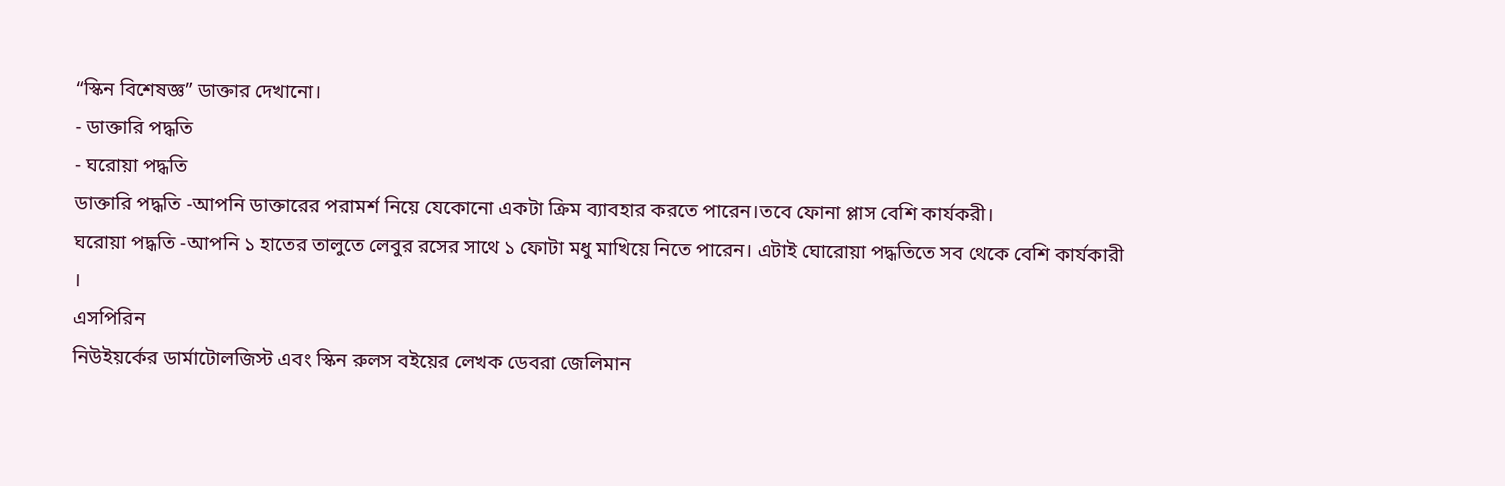“স্কিন বিশেষজ্ঞ” ডাক্তার দেখানো।
- ডাক্তারি পদ্ধতি
- ঘরোয়া পদ্ধতি
ডাক্তারি পদ্ধতি -আপনি ডাক্তারের পরামর্শ নিয়ে যেকোনো একটা ক্রিম ব্যাবহার করতে পারেন।তবে ফোনা প্লাস বেশি কার্যকরী।
ঘরোয়া পদ্ধতি -আপনি ১ হাতের তালুতে লেবুর রসের সাথে ১ ফোটা মধু মাখিয়ে নিতে পারেন। এটাই ঘোরোয়া পদ্ধতিতে সব থেকে বেশি কার্যকারী ।
এসপিরিন
নিউইয়র্কের ডার্মাটোলজিস্ট এবং স্কিন রুলস বইয়ের লেখক ডেবরা জেলিমান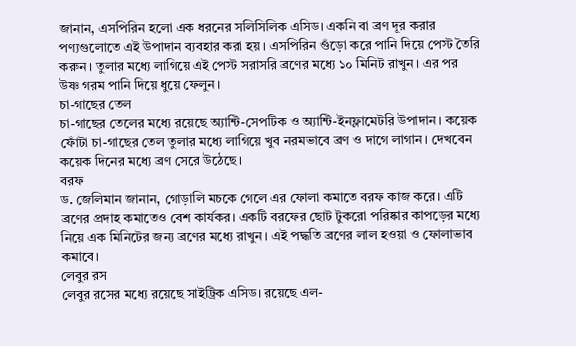জানান, এসপিরিন হলো এক ধরনের সলিসিলিক এসিড। একনি বা ব্রণ দূর করার পণ্যগুলোতে এই উপাদান ব্যবহার করা হয়। এসপিরিন গুঁড়ো করে পানি দিয়ে পেস্ট তৈরি করুন। তুলার মধ্যে লাগিয়ে এই পেস্ট সরাসরি ব্রণের মধ্যে ১০ মিনিট রাখুন। এর পর উষ্ণ গরম পানি দিয়ে ধুয়ে ফেলুন।
চা-গাছের তেল
চা-গাছের তেলের মধ্যে রয়েছে অ্যান্টি-সেপটিক ও অ্যান্টি-ইনফ্লামেটরি উপাদান। কয়েক ফোঁটা চা-গাছের তেল তুলার মধ্যে লাগিয়ে খুব নরমভাবে ব্রণ ও দাগে লাগান। দেখবেন কয়েক দিনের মধ্যে ব্রণ সেরে উঠেছে।
বরফ
ড. জেলিমান জানান, গোড়ালি মচকে গেলে এর ফোলা কমাতে বরফ কাজ করে। এটি ব্রণের প্রদাহ কমাতেও বেশ কার্যকর। একটি বরফের ছোট টুকরো পরিষ্কার কাপড়ের মধ্যে নিয়ে এক মিনিটের জন্য ব্রণের মধ্যে রাখুন। এই পদ্ধতি ব্রণের লাল হওয়া ও ফোলাভাব কমাবে।
লেবুর রস
লেবুর রসের মধ্যে রয়েছে সাইট্রিক এসিড। রয়েছে এল-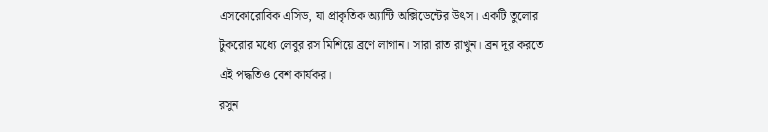এসকোরোবিক এসিড, যা প্রাকৃতিক অ্যান্টি অক্সিডেন্টের উৎস। একটি তুলোর টুকরোর মধ্যে লেবুর রস মিশিয়ে ব্রণে লাগান। সারা রাত রাখুন। ব্রন দূর করতে এই পদ্ধতিও বেশ কার্যকর।
রসুন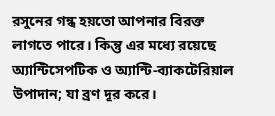রসুনের গন্ধ হয়তো আপনার বিরক্ত লাগতে পারে। কিন্তু এর মধ্যে রয়েছে অ্যান্টিসেপটিক ও অ্যান্টি-ব্যাকটেরিয়াল উপাদান; যা ব্রণ দূর করে।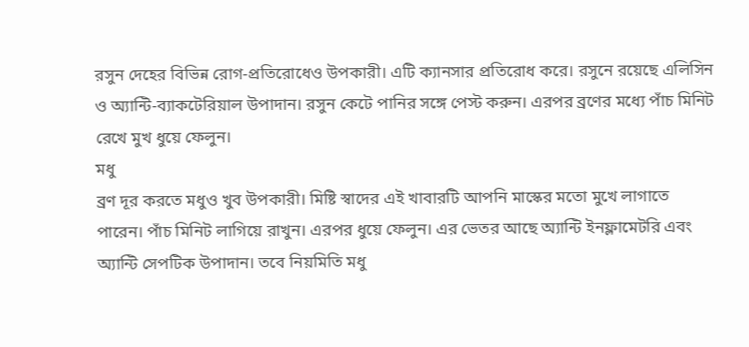রসুন দেহের বিভিন্ন রোগ-প্রতিরোধেও উপকারী। এটি ক্যানসার প্রতিরোধ করে। রসুনে রয়েছে এলিসিন ও অ্যান্টি-ব্যাকটেরিয়াল উপাদান। রসুন কেটে পানির সঙ্গে পেস্ট করুন। এরপর ব্রণের মধ্যে পাঁচ মিনিট রেখে মুখ ধুয়ে ফেলুন।
মধু
ব্রণ দূর করতে মধুও খুব উপকারী। মিষ্টি স্বাদের এই খাবারটি আপনি মাস্কের মতো মুখে লাগাতে পারেন। পাঁচ মিনিট লাগিয়ে রাখুন। এরপর ধুয়ে ফেলুন। এর ভেতর আছে অ্যান্টি ইনফ্লামেটরি এবং অ্যান্টি সেপটিক উপাদান। তবে নিয়মিতি মধু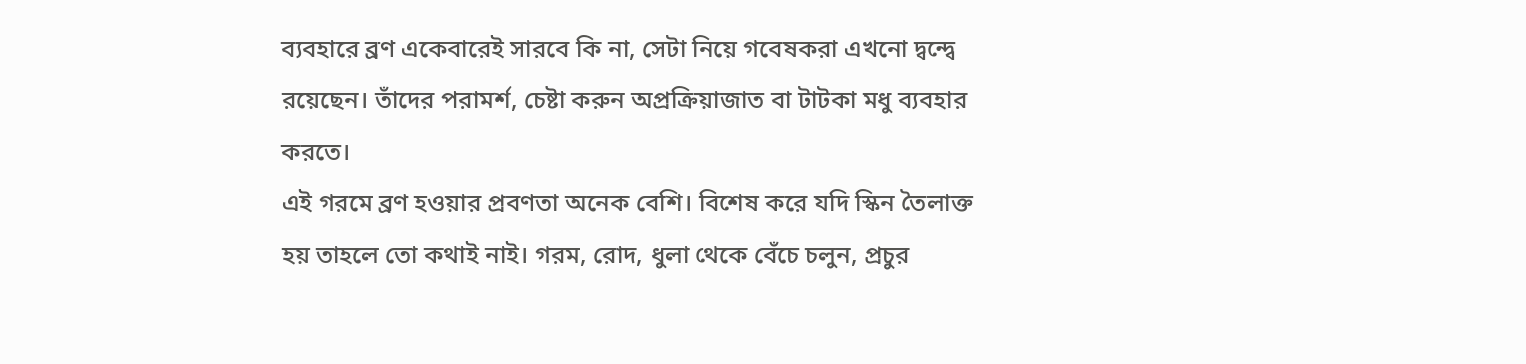ব্যবহারে ব্রণ একেবারেই সারবে কি না, সেটা নিয়ে গবেষকরা এখনো দ্বন্দ্বে রয়েছেন। তাঁদের পরামর্শ, চেষ্টা করুন অপ্রক্রিয়াজাত বা টাটকা মধু ব্যবহার করতে।
এই গরমে ব্রণ হওয়ার প্রবণতা অনেক বেশি। বিশেষ করে যদি স্কিন তৈলাক্ত হয় তাহলে তো কথাই নাই। গরম, রোদ, ধুলা থেকে বেঁচে চলুন, প্রচুর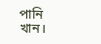পানি খান।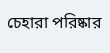চেহারা পরিষ্কার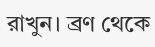রাখুন। ব্রণ থেকে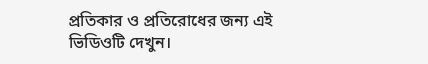প্রতিকার ও প্রতিরোধের জন্য এই ভিডিওটি দেখুন।